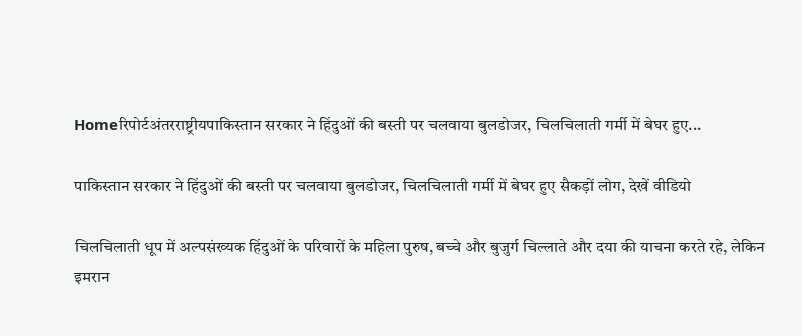Homeरिपोर्टअंतरराष्ट्रीयपाकिस्‍तान सरकार ने हिंदुओं की बस्‍ती पर चलवाया बुलडोजर, चिलचिलाती गर्मी में बेघर हुए...

पाकिस्‍तान सरकार ने हिंदुओं की बस्‍ती पर चलवाया बुलडोजर, चिलचिलाती गर्मी में बेघर हुए सैकड़ों लोग, देखें वीडियो

चिलचिलाती धूप में अल्‍पसंख्‍यक हिंदुओं के परिवारों के महिला पुरुष, बच्‍चे और बुजुर्ग चिल्लाते और दया की याचना करते रहे, लेकिन इमरान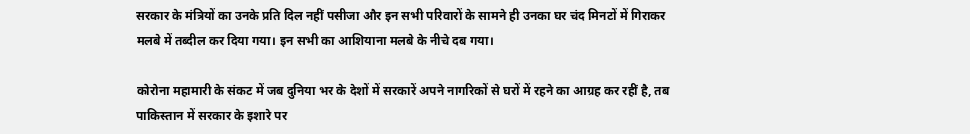सरकार के मंत्रियों का उनके प्रति दिल नहीं पसीजा और इन सभी परिवारों के सामने ही उनका घर चंद मिनटों में गिराकर मलबे में तब्दील कर दिया गया। इन सभी का आशियाना मलबे के नीचे दब गया।

कोरोना महामारी के संकट में जब दुनिया भर के देशों में सरकारें अपने नागरिकों से घरों में रहने का आग्रह कर रहीं है, तब पाकिस्तान में सरकार के इशारे पर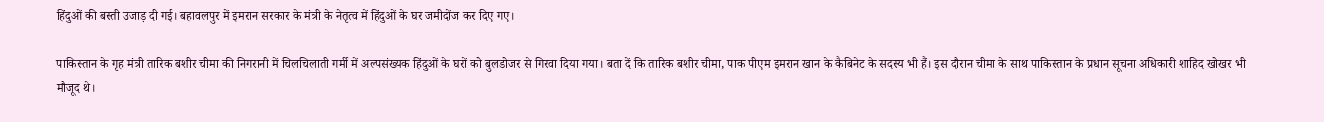हिंदुओं की बस्ती उजाड़ दी गई। बहावलपुर में इमरान सरकार के मंत्री के नेतृत्व में हिंदुओं के घर जमीदोंज कर दिए गए।

पाकिस्तान के गृह मंत्री तारिक बशीर चीमा की निगरानी में चिलचिलाती गर्मी में अल्‍पसंख्‍यक हिंदुओं के घरों को बुलडोजर से गिरवा दिया गया। बता दें कि तारिक बशीर चीमा, पाक पीएम इमरान खान के कैबिनेट के सदस्य भी हैं। इस दौरान चीमा के साथ पाकिस्तान के प्रधान सूचना अधिकारी शाहिद खोखर भी मौजूद थे।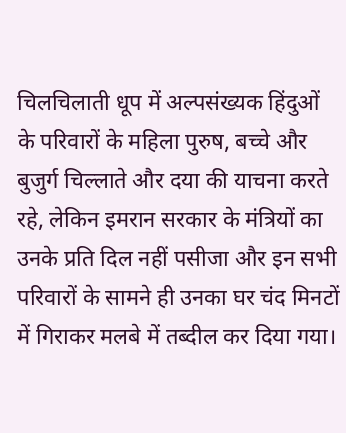चिलचिलाती धूप में अल्‍पसंख्‍यक हिंदुओं के परिवारों के महिला पुरुष, बच्‍चे और बुजुर्ग चिल्लाते और दया की याचना करते रहे, लेकिन इमरान सरकार के मंत्रियों का उनके प्रति दिल नहीं पसीजा और इन सभी परिवारों के सामने ही उनका घर चंद मिनटों में गिराकर मलबे में तब्दील कर दिया गया।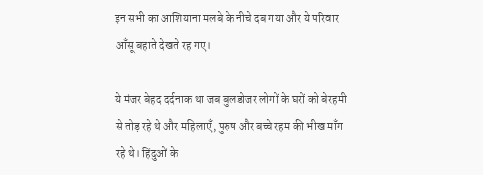इन सभी का आशियाना मलबे के नीचे दब गया और ये परिवार आँसू बहाते देखते रह गए।

ये मंजर बेहद दर्दनाक था जब बुलडोजर लोगों के घरों को बेरहमी से तोड़ रहे थे और महिलाएँ, पुरुष और बच्चे रहम की भीख माँग रहे थे। हिंदुओं के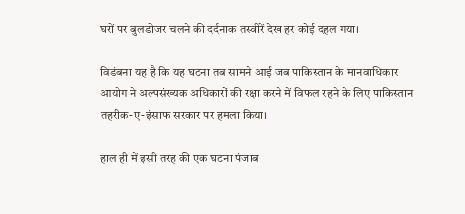घरों पर बुलडोजर चलने की दर्दनाक तस्वीरें देख हर कोई दहल गया।

विडंबना यह है कि यह घटना तब सामने आई जब पाकिस्तान के मानवाधिकार आयोग ने अल्पसंख्यक अधिकारों की रक्षा करने में विफल रहने के लिए पाकिस्तान तहरीक-ए-इंसाफ सरकार पर हमला किया।

हाल ही में इसी तरह की एक घटना पंजाब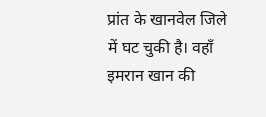प्रांत के खानवेल जिले में घट चुकी है। वहाँ इमरान खान की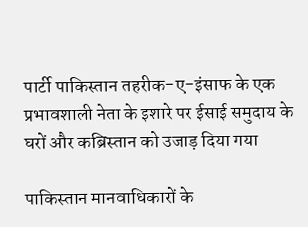पार्टी पाकिस्तान तहरीक-ए-इंसाफ के एक प्रभावशाली नेता के इशारे पर ईसाई समुदाय के घरों और कब्रिस्तान को उजाड़ दिया गया

पाकिस्तान मानवाधिकारों के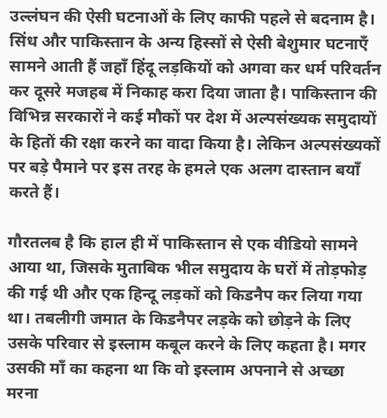उल्लंघन की ऐसी घटनाओं के लिए काफी पहले से बदनाम है। सिंध और पाकिस्तान के अन्य हिस्सों से ऐसी बेशुमार घटनाएँ सामने आती हैं जहाँ हिंदू लड़कियों को अगवा कर धर्म परिवर्तन कर दूसरे मजहब में निकाह करा दिया जाता है। पाकिस्तान की विभिन्न सरकारों ने कई मौकों पर देश में अल्पसंख्यक समुदायों के हितों की रक्षा करने का वादा किया है। लेकिन अल्पसंख्यकों पर बड़े पैमाने पर इस तरह के हमले एक अलग दास्तान बयाँ करते हैं।

गौरतलब है कि हाल ही में पाकिस्तान से एक वीडियो सामने आया था, जिसके मुताबिक भील समुदाय के घरों में तोड़फोड़ की गई थी और एक हिन्दू लड़कों को किडनैप कर लिया गया था। तबलीगी जमात के किडनैपर लड़के को छोड़ने के लिए उसके परिवार से इस्लाम कबूल करने के लिए कहता है। मगर उसकी माँ का कहना था कि वो इस्लाम अपनाने से अच्छा मरना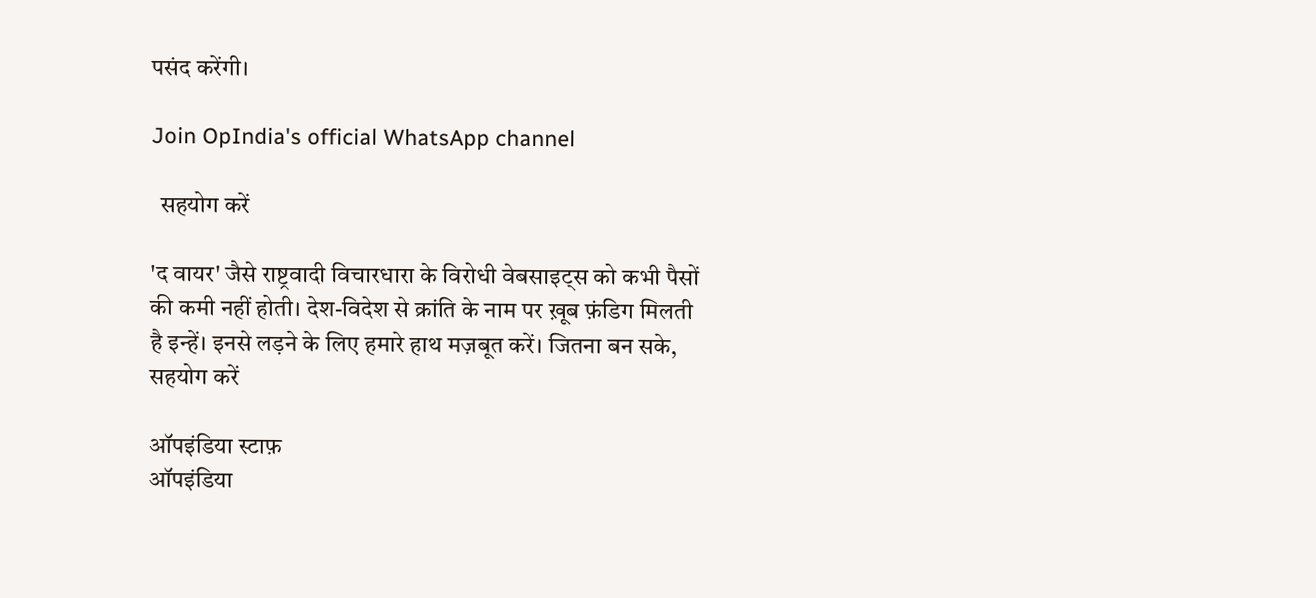पसंद करेंगी।

Join OpIndia's official WhatsApp channel

  सहयोग करें

'द वायर' जैसे राष्ट्रवादी विचारधारा के विरोधी वेबसाइट्स को कभी पैसों की कमी नहीं होती। देश-विदेश से क्रांति के नाम पर ख़ूब फ़ंडिग मिलती है इन्हें। इनसे लड़ने के लिए हमारे हाथ मज़बूत करें। जितना बन सके, सहयोग करें

ऑपइंडिया स्टाफ़
ऑपइंडिया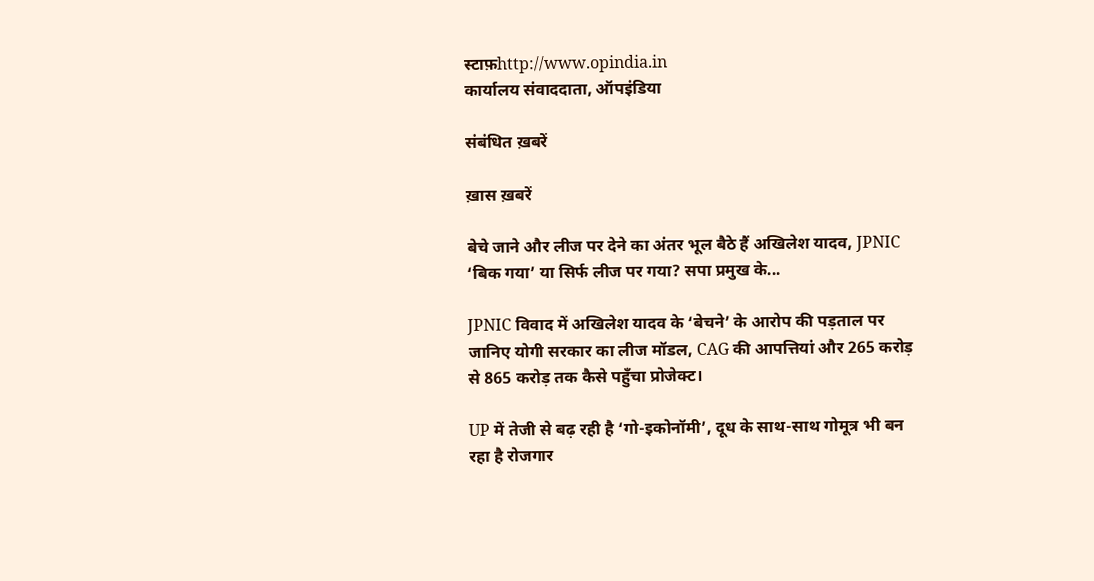स्टाफ़http://www.opindia.in
कार्यालय संवाददाता, ऑपइंडिया

संबंधित ख़बरें

ख़ास ख़बरें

बेचे जाने और लीज पर देने का अंतर भूल बैठे हैं अखिलेश यादव, JPNIC ‘बिक गया’ या सिर्फ लीज पर गया? सपा प्रमुख के...

JPNIC विवाद में अखिलेश यादव के ‘बेचने’ के आरोप की पड़ताल पर जानिए योगी सरकार का लीज मॉडल, CAG की आपत्तियां और 265 करोड़ से 865 करोड़ तक कैसे पहुँचा प्रोजेक्ट।

UP में तेजी से बढ़ रही है ‘गो-इकोनॉमी’, दूध के साथ-साथ गोमूत्र भी बन रहा है रोजगार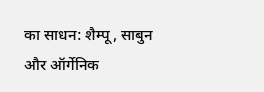का साधन: शैम्पू, साबुन और ऑर्गेनिक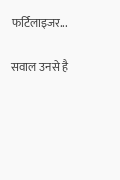फर्टिलाइजर...

सवाल उनसे है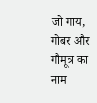जो गाय, गोबर और गौमूत्र का नाम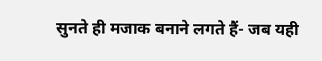सुनते ही मजाक बनाने लगते हैं- जब यही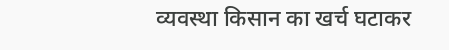व्यवस्था किसान का खर्च घटाकर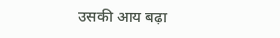उसकी आय बढ़ा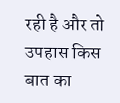रही है और तो उपहास किस बात का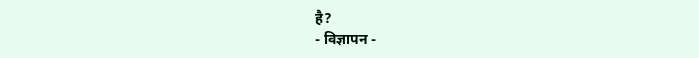है?
- विज्ञापन -